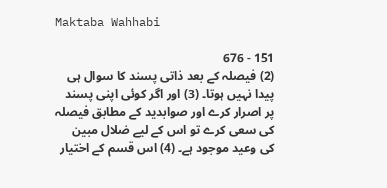Maktaba Wahhabi

151 - 676
(2) فیصلہ کے بعد ذاتی پسند کا سوال ہی پیدا نہیں ہوتا۔ (3) اور اگر کوئی اپنی پسند پر اصرار کرے اور صوابدید کے مطابق فیصلہ کی سعی کرے تو اس کے لیے ضلال مبین کی وعید موجود ہے۔ (4) اس قسم کے اختیار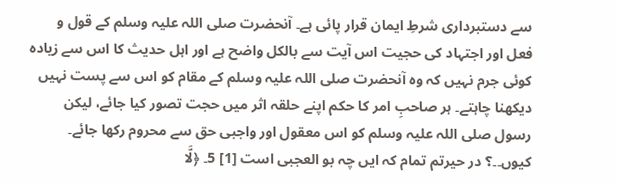سے دستبرداری شرطِ ایمان قرار پائی ہے۔ آنحضرت صلی اللہ علیہ وسلم کے قول و فعل اور اجتہاد کی حجیت اس آیت سے بالکل واضح ہے اور اہل حدیث کا اس سے زیادہ کوئی جرم نہیں کہ وہ آنحضرت صلی اللہ علیہ وسلم کے مقام کو اس سے پست نہیں دیکھنا چاہتے۔ ہر صاحبِ امر کا حکم اپنے حلقہ اثر میں حجت تصور کیا جائے، لیکن رسول صلی اللہ علیہ وسلم کو اس معقول اور واجبی حق سے محروم رکھا جائے۔ کیوں۔۔؟ در حیرتم تمام کہ ایں چہ بو العجبی است [1] 5۔ ﴿لَّا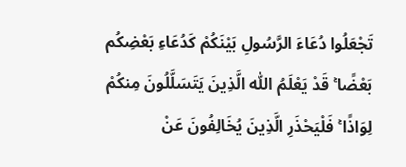تَجْعَلُوا دُعَاءَ الرَّسُولِ بَيْنَكُمْ كَدُعَاءِ بَعْضِكُم بَعْضًا ۚ قَدْ يَعْلَمُ اللّٰه الَّذِينَ يَتَسَلَّلُونَ مِنكُمْ لِوَاذًا ۚ فَلْيَحْذَرِ الَّذِينَ يُخَالِفُونَ عَنْ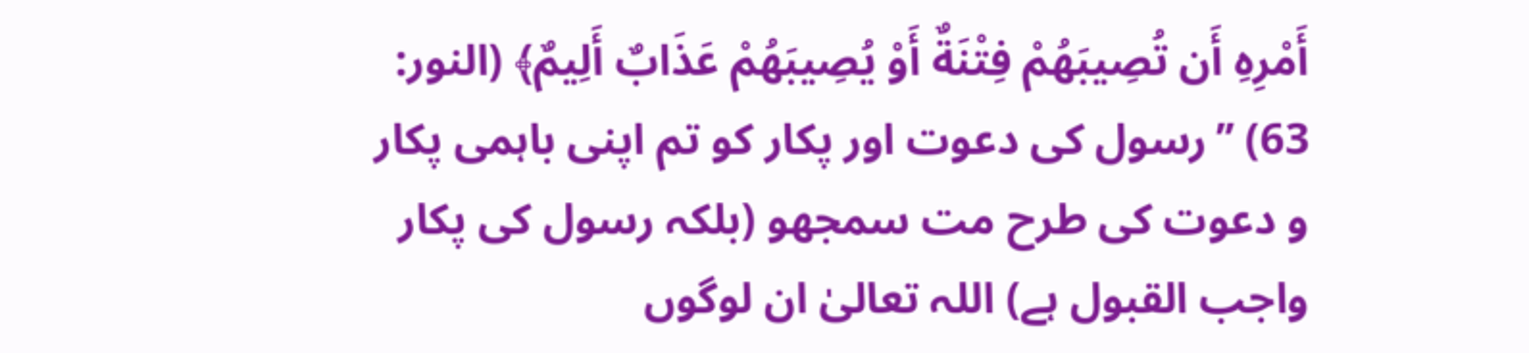أَمْرِهِ أَن تُصِيبَهُمْ فِتْنَةٌ أَوْ يُصِيبَهُمْ عَذَابٌ أَلِيمٌ﴾ (النور: 63) ’’رسول کی دعوت اور پکار کو تم اپنی باہمی پکار و دعوت کی طرح مت سمجھو (بلکہ رسول کی پکار واجب القبول ہے) اللہ تعالیٰ ان لوگوں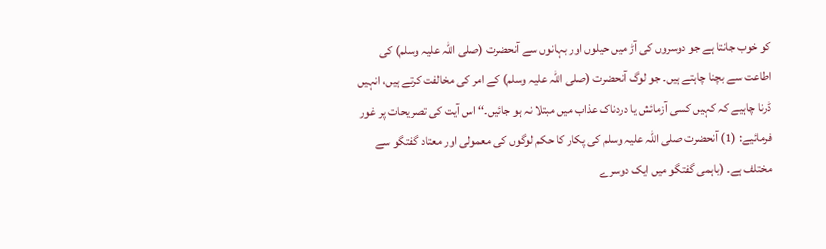کو خوب جانتا ہے جو دوسروں کی آڑ میں حیلوں اور بہانوں سے آنحضرت (صلی اللہ علیہ وسلم) کی اطاعت سے بچنا چاہتے ہیں۔ جو لوگ آنحضرت (صلی اللہ علیہ وسلم) کے امر کی مخالفت کرتے ہیں، انہیں ڈرنا چاہیے کہ کہیں کسی آزمائش یا دردناک عذاب میں مبتلا نہ ہو جائیں۔‘‘ اس آیت کی تصریحات پر غور فرمائیے: (1) آنحضرت صلی اللہ علیہ وسلم کی پکار کا حکم لوگوں کی معمولی اور معتاد گفتگو سے مختلف ہے۔ (باہمی گفتگو میں ایک دوسرے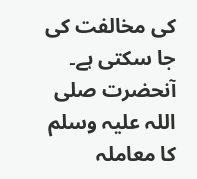کی مخالفت کی جا سکتی ہے۔ آنحضرت صلی اللہ علیہ وسلم کا معاملہ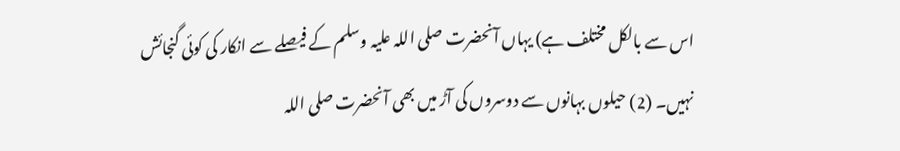اس سے بالکل مختلف ہے) یہاں آنحضرت صلی اللہ علیہ وسلم کے فیصلے سے انکار کی کوئی گنجائش نہیں۔ (2) حیلوں بہانوں سے دوسروں کی آڑ میں بھی آنحضرت صلی اللہ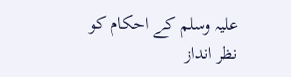علیہ وسلم کے احکام کو نظر انداز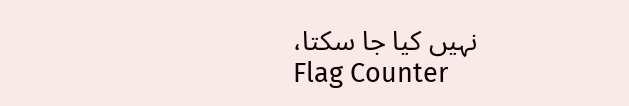نہیں کیا جا سکتا،
Flag Counter